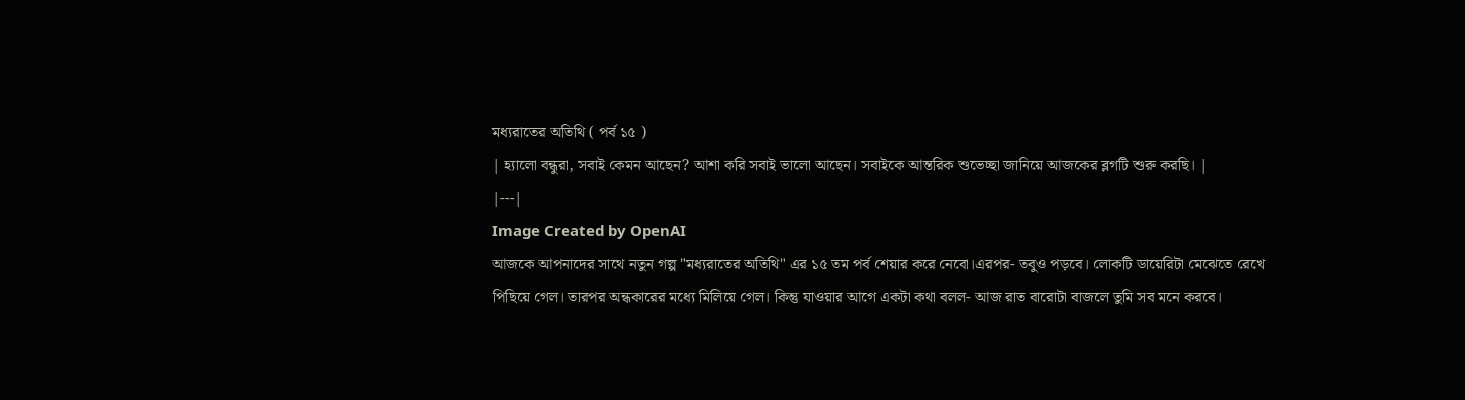মধ্যরাতের অতিথি ( পর্ব ১৫ )
| হ্যালো বন্ধুরা, সবাই কেমন আছেন? আশা করি সবাই ভালো আছেন। সবাইকে আন্তরিক শুভেচ্ছা জানিয়ে আজকের ব্লগটি শুরু করছি। |
|---|
Image Created by OpenAI
আজকে আপনাদের সাথে নতুন গল্প "মধ্যরাতের অতিথি" এর ১৫ তম পর্ব শেয়ার করে নেবো।এরপর- তবুও পড়বে। লোকটি ডায়েরিটা মেঝেতে রেখে পিছিয়ে গেল। তারপর অন্ধকারের মধ্যে মিলিয়ে গেল। কিন্তু যাওয়ার আগে একটা কথা বলল- আজ রাত বারোটা বাজলে তুমি সব মনে করবে।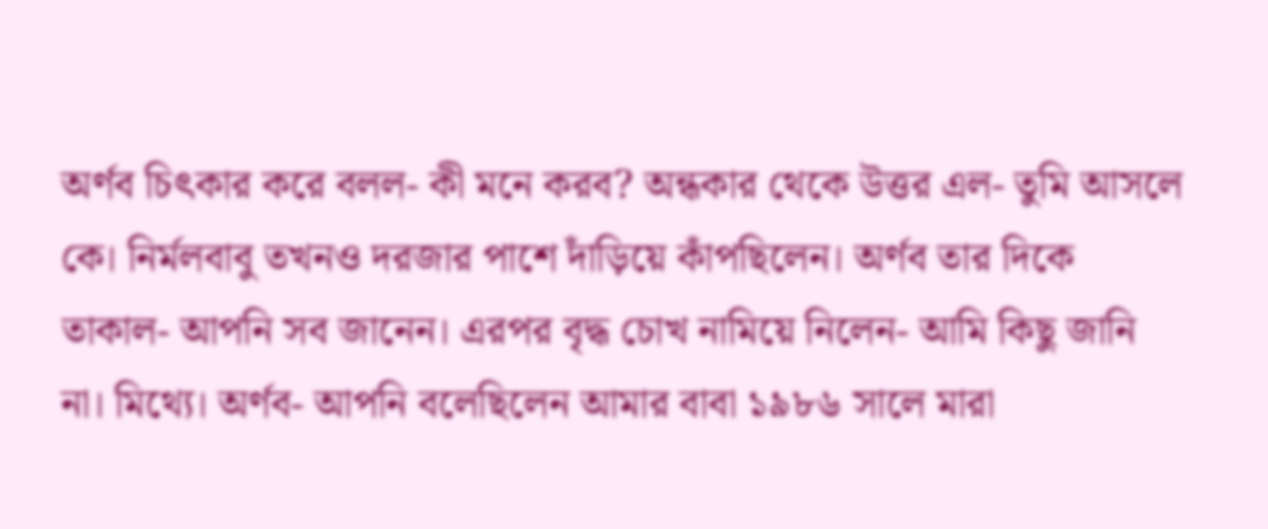অর্ণব চিৎকার করে বলল- কী মনে করব? অন্ধকার থেকে উত্তর এল- তুমি আসলে কে। নির্মলবাবু তখনও দরজার পাশে দাঁড়িয়ে কাঁপছিলেন। অর্ণব তার দিকে তাকাল- আপনি সব জানেন। এরপর বৃদ্ধ চোখ নামিয়ে নিলেন- আমি কিছু জানি না। মিথ্যে। অর্ণব- আপনি বলেছিলেন আমার বাবা ১৯৮৬ সালে মারা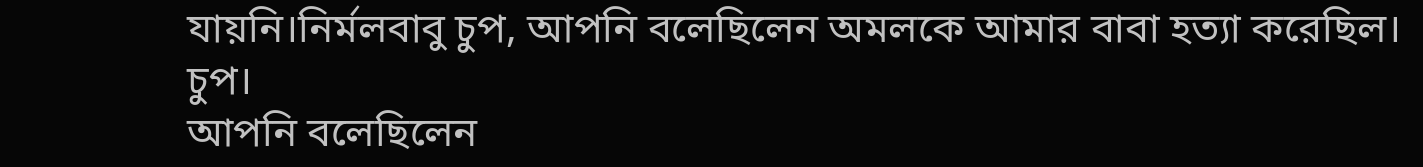যায়নি।নির্মলবাবু চুপ, আপনি বলেছিলেন অমলকে আমার বাবা হত্যা করেছিল। চুপ।
আপনি বলেছিলেন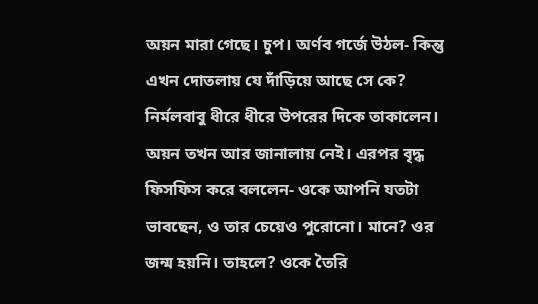অয়ন মারা গেছে। চুপ। অর্ণব গর্জে উঠল- কিন্তু এখন দোতলায় যে দাঁড়িয়ে আছে সে কে? নির্মলবাবু ধীরে ধীরে উপরের দিকে তাকালেন। অয়ন তখন আর জানালায় নেই। এরপর বৃদ্ধ ফিসফিস করে বললেন- ওকে আপনি যতটা ভাবছেন, ও তার চেয়েও পুরোনো। মানে? ওর জন্ম হয়নি। তাহলে? ওকে তৈরি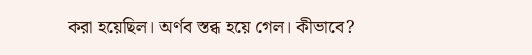করা হয়েছিল। অর্ণব স্তব্ধ হয়ে গেল। কীভাবে?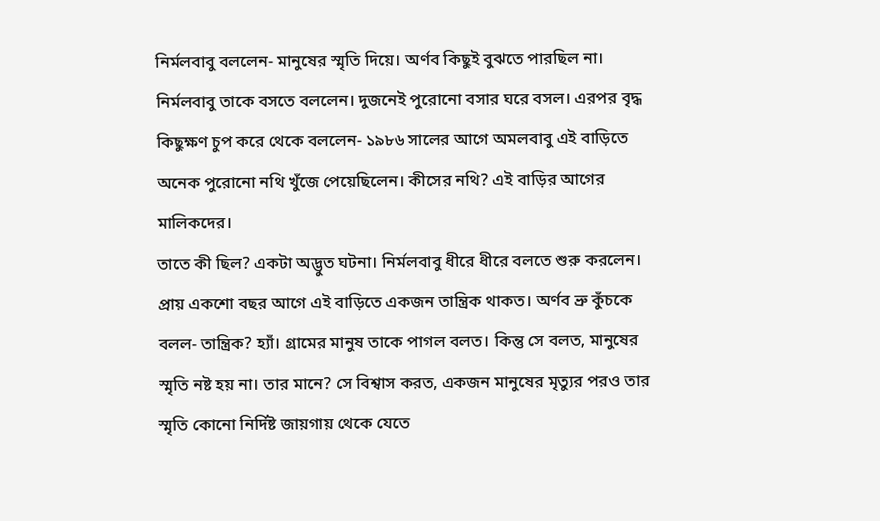নির্মলবাবু বললেন- মানুষের স্মৃতি দিয়ে। অর্ণব কিছুই বুঝতে পারছিল না। নির্মলবাবু তাকে বসতে বললেন। দুজনেই পুরোনো বসার ঘরে বসল। এরপর বৃদ্ধ কিছুক্ষণ চুপ করে থেকে বললেন- ১৯৮৬ সালের আগে অমলবাবু এই বাড়িতে অনেক পুরোনো নথি খুঁজে পেয়েছিলেন। কীসের নথি? এই বাড়ির আগের মালিকদের।
তাতে কী ছিল? একটা অদ্ভুত ঘটনা। নির্মলবাবু ধীরে ধীরে বলতে শুরু করলেন। প্রায় একশো বছর আগে এই বাড়িতে একজন তান্ত্রিক থাকত। অর্ণব ভ্রু কুঁচকে বলল- তান্ত্রিক? হ্যাঁ। গ্রামের মানুষ তাকে পাগল বলত। কিন্তু সে বলত, মানুষের স্মৃতি নষ্ট হয় না। তার মানে? সে বিশ্বাস করত, একজন মানুষের মৃত্যুর পরও তার স্মৃতি কোনো নির্দিষ্ট জায়গায় থেকে যেতে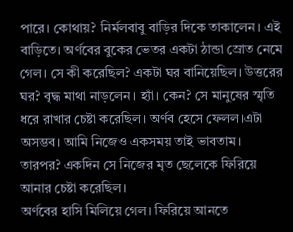পারে। কোথায়? নির্মলবাবু বাড়ির দিকে তাকালেন। এই বাড়িতে। অর্ণবের বুকের ভেতর একটা ঠান্ডা স্রোত নেমে গেল। সে কী করেছিল? একটা ঘর বানিয়েছিল। উত্তরের ঘর? বৃদ্ধ মাথা নাড়লেন। হ্যাঁ। কেন? সে মানুষের স্মৃতি ধরে রাখার চেষ্টা করেছিল। অর্ণব হেসে ফেলল।এটা অসম্ভব। আমি নিজেও একসময় তাই ভাবতাম। তারপর? একদিন সে নিজের মৃত ছেলেকে ফিরিয়ে আনার চেষ্টা করেছিল।
অর্ণবের হাসি মিলিয়ে গেল। ফিরিয়ে আনতে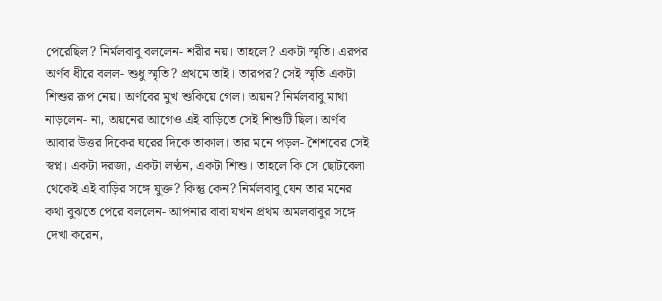পেরেছিল? নির্মলবাবু বললেন- শরীর নয়। তাহলে? একটা স্মৃতি। এরপর অর্ণব ধীরে বলল- শুধু স্মৃতি? প্রথমে তাই। তারপর? সেই স্মৃতি একটা শিশুর রূপ নেয়। অর্ণবের মুখ শুকিয়ে গেল। অয়ন? নির্মলবাবু মাথা নাড়লেন- না, অয়নের আগেও এই বাড়িতে সেই শিশুটি ছিল। অর্ণব আবার উত্তর দিকের ঘরের দিকে তাকাল। তার মনে পড়ল- শৈশবের সেই স্বপ্ন। একটা দরজা, একটা লণ্ঠন, একটা শিশু। তাহলে কি সে ছোটবেলা থেকেই এই বাড়ির সঙ্গে যুক্ত? কিন্তু কেন? নির্মলবাবু যেন তার মনের কথা বুঝতে পেরে বললেন- আপনার বাবা যখন প্রথম অমলবাবুর সঙ্গে দেখা করেন,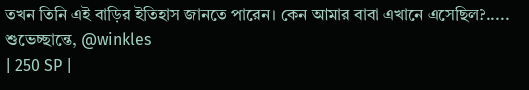তখন তিনি এই বাড়ির ইতিহাস জানতে পারেন। কেন আমার বাবা এখানে এসেছিল?.....
শুভেচ্ছান্তে, @winkles
| 250 SP |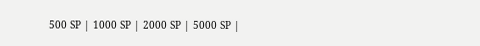500 SP | 1000 SP | 2000 SP | 5000 SP |